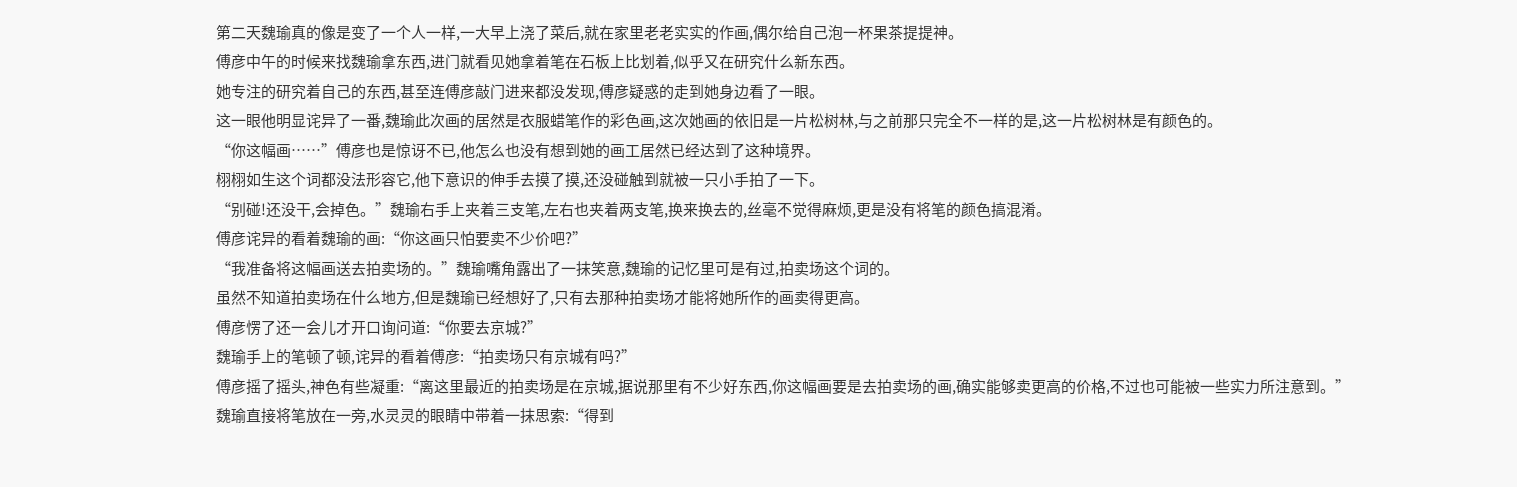第二天魏瑜真的像是变了一个人一样,一大早上浇了菜后,就在家里老老实实的作画,偶尔给自己泡一杯果茶提提神。
傅彦中午的时候来找魏瑜拿东西,进门就看见她拿着笔在石板上比划着,似乎又在研究什么新东西。
她专注的研究着自己的东西,甚至连傅彦敲门进来都没发现,傅彦疑惑的走到她身边看了一眼。
这一眼他明显诧异了一番,魏瑜此次画的居然是衣服蜡笔作的彩色画,这次她画的依旧是一片松树林,与之前那只完全不一样的是,这一片松树林是有颜色的。
“你这幅画……”傅彦也是惊讶不已,他怎么也没有想到她的画工居然已经达到了这种境界。
栩栩如生这个词都没法形容它,他下意识的伸手去摸了摸,还没碰触到就被一只小手拍了一下。
“别碰!还没干,会掉色。”魏瑜右手上夹着三支笔,左右也夹着两支笔,换来换去的,丝毫不觉得麻烦,更是没有将笔的颜色搞混淆。
傅彦诧异的看着魏瑜的画:“你这画只怕要卖不少价吧?”
“我准备将这幅画送去拍卖场的。”魏瑜嘴角露出了一抹笑意,魏瑜的记忆里可是有过,拍卖场这个词的。
虽然不知道拍卖场在什么地方,但是魏瑜已经想好了,只有去那种拍卖场才能将她所作的画卖得更高。
傅彦愣了还一会儿才开口询问道:“你要去京城?”
魏瑜手上的笔顿了顿,诧异的看着傅彦:“拍卖场只有京城有吗?”
傅彦摇了摇头,神色有些凝重:“离这里最近的拍卖场是在京城,据说那里有不少好东西,你这幅画要是去拍卖场的画,确实能够卖更高的价格,不过也可能被一些实力所注意到。”
魏瑜直接将笔放在一旁,水灵灵的眼睛中带着一抹思索:“得到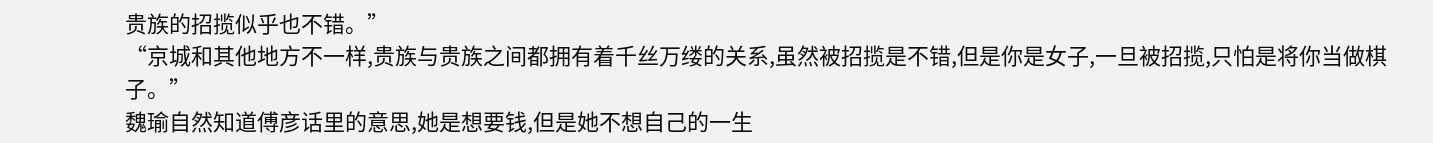贵族的招揽似乎也不错。”
“京城和其他地方不一样,贵族与贵族之间都拥有着千丝万缕的关系,虽然被招揽是不错,但是你是女子,一旦被招揽,只怕是将你当做棋子。”
魏瑜自然知道傅彦话里的意思,她是想要钱,但是她不想自己的一生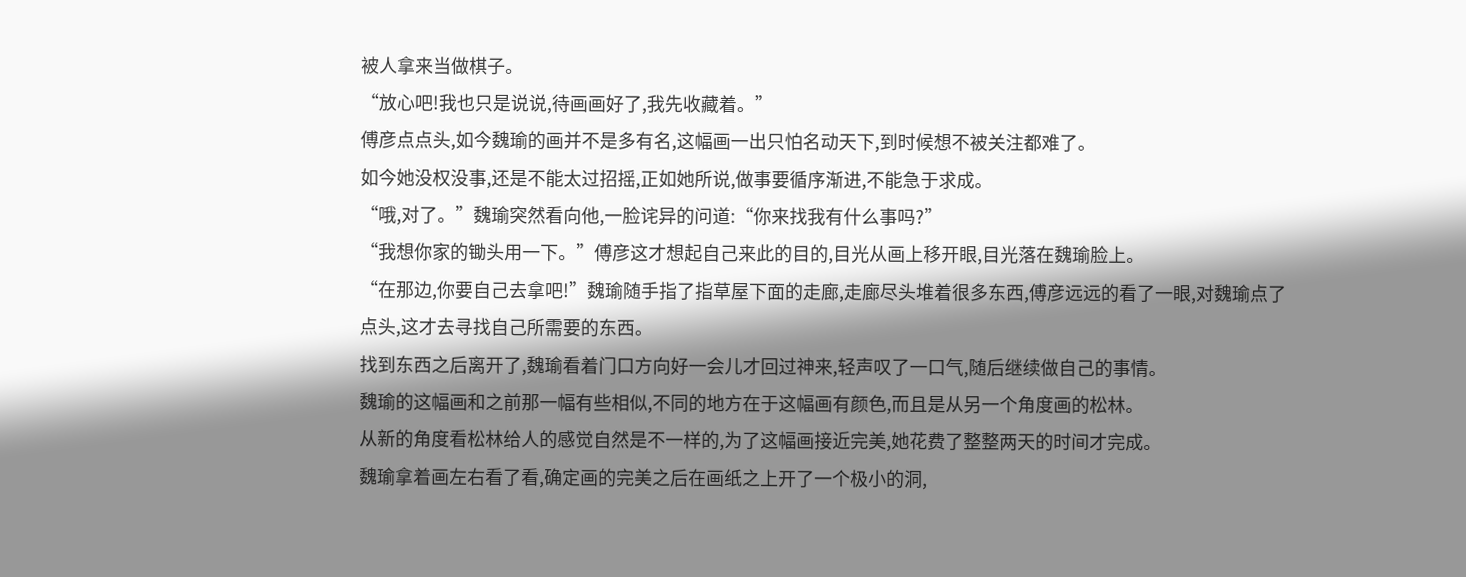被人拿来当做棋子。
“放心吧!我也只是说说,待画画好了,我先收藏着。”
傅彦点点头,如今魏瑜的画并不是多有名,这幅画一出只怕名动天下,到时候想不被关注都难了。
如今她没权没事,还是不能太过招摇,正如她所说,做事要循序渐进,不能急于求成。
“哦,对了。”魏瑜突然看向他,一脸诧异的问道:“你来找我有什么事吗?”
“我想你家的锄头用一下。”傅彦这才想起自己来此的目的,目光从画上移开眼,目光落在魏瑜脸上。
“在那边,你要自己去拿吧!”魏瑜随手指了指草屋下面的走廊,走廊尽头堆着很多东西,傅彦远远的看了一眼,对魏瑜点了点头,这才去寻找自己所需要的东西。
找到东西之后离开了,魏瑜看着门口方向好一会儿才回过神来,轻声叹了一口气,随后继续做自己的事情。
魏瑜的这幅画和之前那一幅有些相似,不同的地方在于这幅画有颜色,而且是从另一个角度画的松林。
从新的角度看松林给人的感觉自然是不一样的,为了这幅画接近完美,她花费了整整两天的时间才完成。
魏瑜拿着画左右看了看,确定画的完美之后在画纸之上开了一个极小的洞,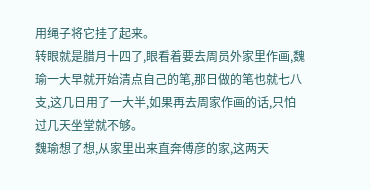用绳子将它挂了起来。
转眼就是腊月十四了,眼看着要去周员外家里作画,魏瑜一大早就开始清点自己的笔,那日做的笔也就七八支,这几日用了一大半,如果再去周家作画的话,只怕过几天坐堂就不够。
魏瑜想了想,从家里出来直奔傅彦的家,这两天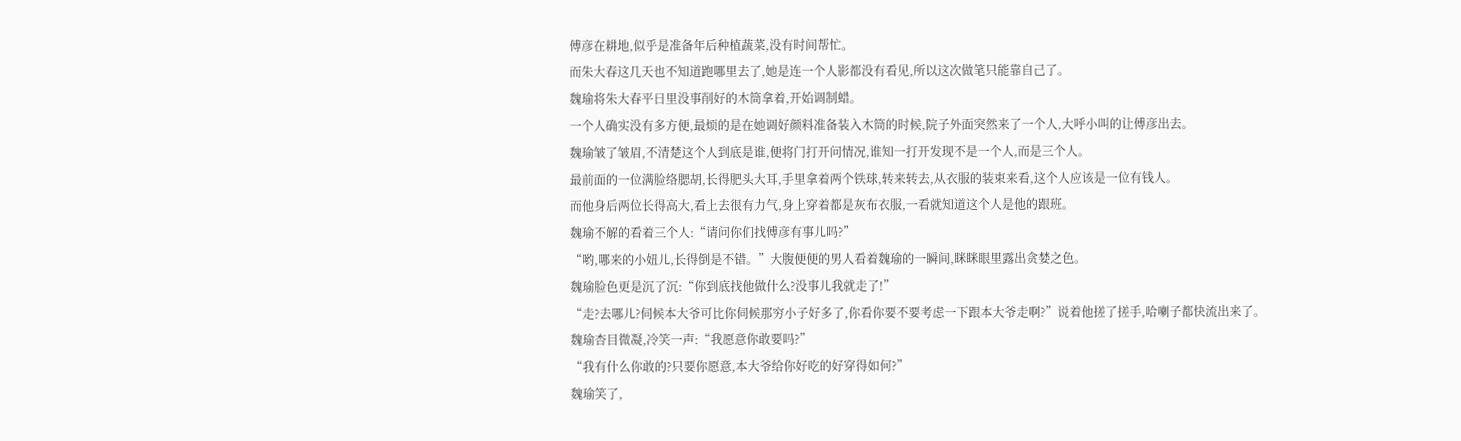傅彦在耕地,似乎是准备年后种植蔬菜,没有时间帮忙。
而朱大春这几天也不知道跑哪里去了,她是连一个人影都没有看见,所以这次做笔只能靠自己了。
魏瑜将朱大春平日里没事削好的木筒拿着,开始调制蜡。
一个人确实没有多方便,最烦的是在她调好颜料准备装入木筒的时候,院子外面突然来了一个人,大呼小叫的让傅彦出去。
魏瑜皱了皱眉,不清楚这个人到底是谁,便将门打开问情况,谁知一打开发现不是一个人,而是三个人。
最前面的一位满脸络腮胡,长得肥头大耳,手里拿着两个铁球,转来转去,从衣服的装束来看,这个人应该是一位有钱人。
而他身后两位长得高大,看上去很有力气,身上穿着都是灰布衣服,一看就知道这个人是他的跟班。
魏瑜不解的看着三个人:“请问你们找傅彦有事儿吗?”
“哟,哪来的小妞儿,长得倒是不错。”大腹便便的男人看着魏瑜的一瞬间,眯眯眼里露出贪婪之色。
魏瑜脸色更是沉了沉:“你到底找他做什么?没事儿我就走了!”
“走?去哪儿?伺候本大爷可比你伺候那穷小子好多了,你看你要不要考虑一下跟本大爷走啊?”说着他搓了搓手,哈喇子都快流出来了。
魏瑜杏目微凝,冷笑一声:“我愿意你敢要吗?”
“我有什么你敢的?只要你愿意,本大爷给你好吃的好穿得如何?”
魏瑜笑了,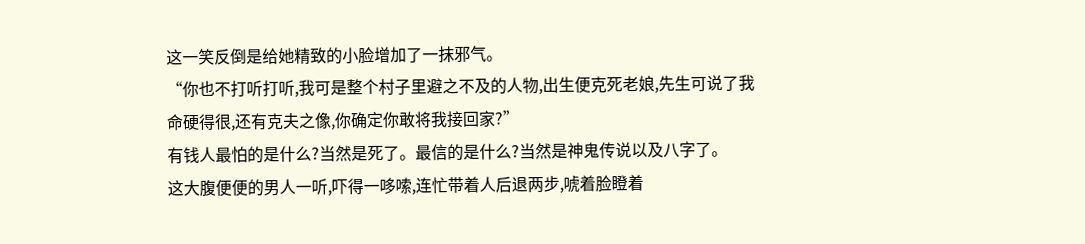这一笑反倒是给她精致的小脸增加了一抹邪气。
“你也不打听打听,我可是整个村子里避之不及的人物,出生便克死老娘,先生可说了我命硬得很,还有克夫之像,你确定你敢将我接回家?”
有钱人最怕的是什么?当然是死了。最信的是什么?当然是神鬼传说以及八字了。
这大腹便便的男人一听,吓得一哆嗦,连忙带着人后退两步,唬着脸瞪着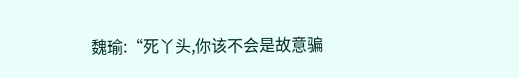魏瑜:“死丫头,你该不会是故意骗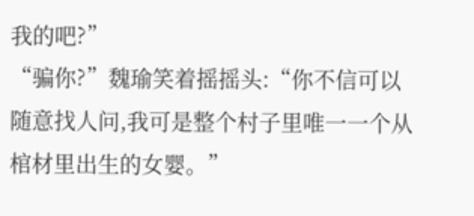我的吧?”
“骗你?”魏瑜笑着摇摇头:“你不信可以随意找人问,我可是整个村子里唯一一个从棺材里出生的女婴。”